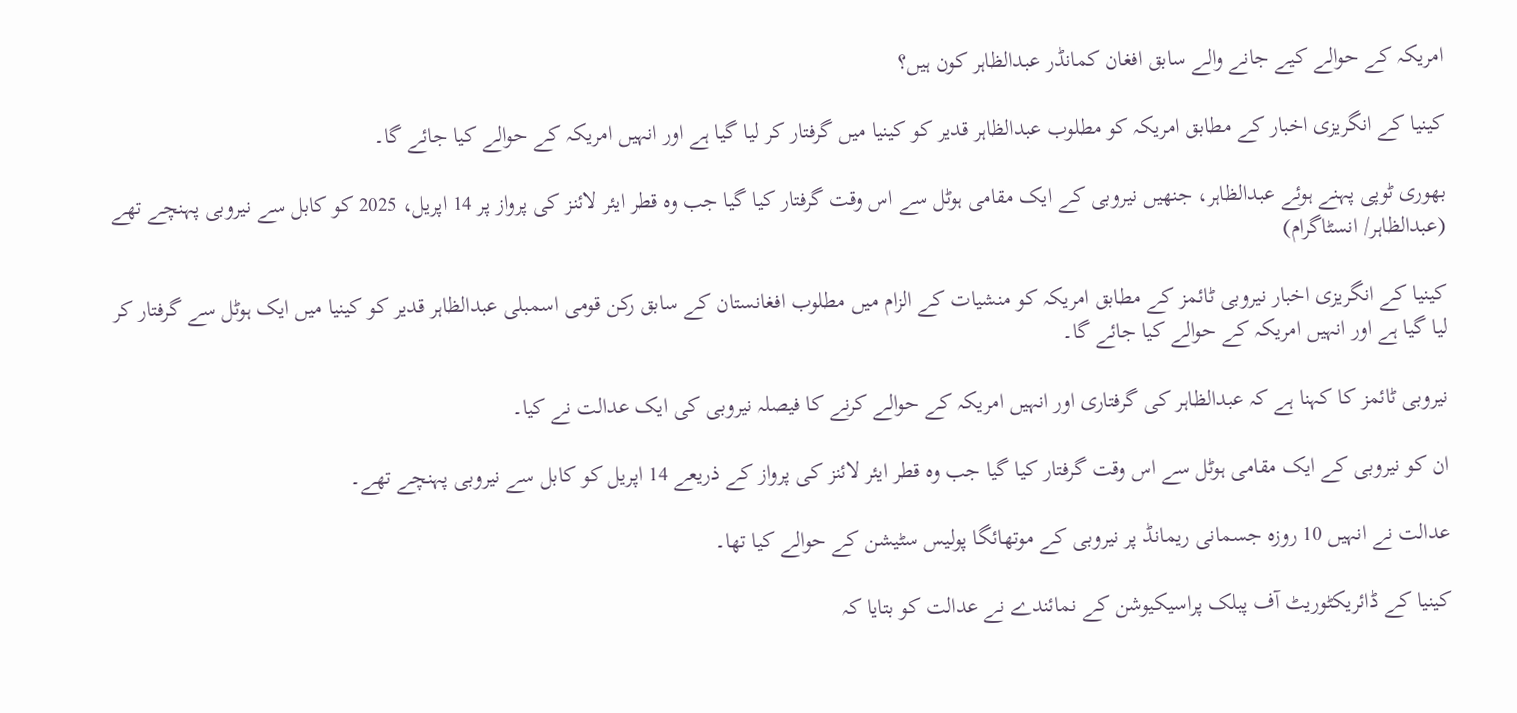امریکہ کے حوالے کیے جانے والے سابق افغان کمانڈر عبدالظاہر کون ہیں؟

کینیا کے انگریزی اخبار کے مطابق امریکہ کو مطلوب عبدالظاہر قدیر کو کینیا میں گرفتار کر لیا گیا ہے اور انہیں امریکہ کے حوالے کیا جائے گا۔

بھوری ٹوپی پہنے ہوئے عبدالظاہر، جنھیں نیروبی کے ایک مقامی ہوٹل سے اس وقت گرفتار کیا گیا جب وہ قطر ایئر لائنز کی پرواز پر 14 اپریل، 2025 کو کابل سے نیروبی پہنچے تھے (عبدالظاہر/ انسٹاگرام)

کینیا کے انگریزی اخبار نیروبی ٹائمز کے مطابق امریکہ کو منشیات کے الزام میں مطلوب افغانستان کے سابق رکن قومی اسمبلی عبدالظاہر قدیر کو کینیا میں ایک ہوٹل سے گرفتار کر لیا گیا ہے اور انہیں امریکہ کے حوالے کیا جائے گا۔

نیروبی ٹائمز کا کہنا ہے کہ عبدالظاہر کی گرفتاری اور انہیں امریکہ کے حوالے کرنے کا فیصلہ نیروبی کی ایک عدالت نے کیا۔

ان کو نیروبی کے ایک مقامی ہوٹل سے اس وقت گرفتار کیا گیا جب وہ قطر ایئر لائنز کی پرواز کے ذریعے 14 اپریل کو کابل سے نیروبی پہنچے تھے۔

عدالت نے انہیں 10 روزہ جسمانی ریمانڈ پر نیروبی کے موتھائگا پولیس سٹیشن کے حوالے کیا تھا۔

کینیا کے ڈائریکٹوریٹ آف پبلک پراسیکیوشن کے نمائندے نے عدالت کو بتایا کہ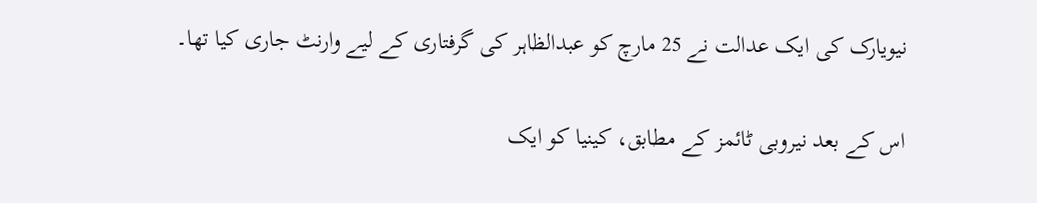نیویارک کی ایک عدالت نے 25 مارچ کو عبدالظاہر کی گرفتاری کے لیے وارنٹ جاری کیا تھا۔

اس کے بعد نیروبی ٹائمز کے مطابق، کینیا کو ایک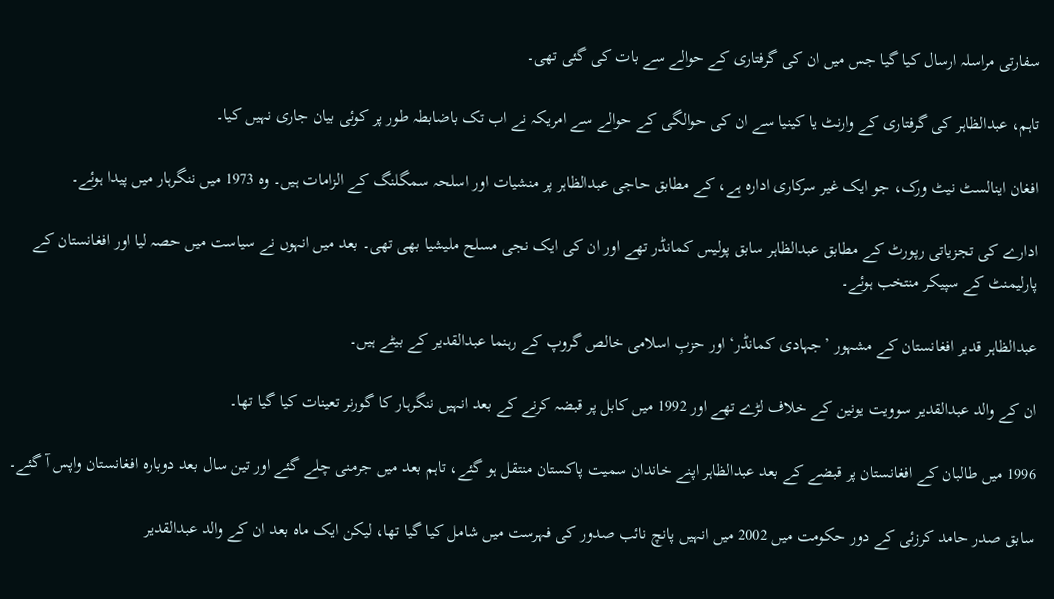سفارتی مراسلہ ارسال کیا گیا جس میں ان کی گرفتاری کے حوالے سے بات کی گئی تھی۔

تاہم، عبدالظاہر کی گرفتاری کے وارنٹ یا کینیا سے ان کی حوالگی کے حوالے سے امریکہ نے اب تک باضابطہ طور پر کوئی بیان جاری نہیں کیا۔

افغان اینالسٹ نیٹ ورک، جو ایک غیر سرکاری ادارہ ہے، کے مطابق حاجی عبدالظاہر پر منشیات اور اسلحہ سمگلنگ کے الزامات ہیں۔ وہ 1973 میں ننگرہار میں پیدا ہوئے۔

ادارے کی تجزیاتی رپورٹ کے مطابق عبدالظاہر سابق پولیس کمانڈر تھے اور ان کی ایک نجی مسلح ملیشیا بھی تھی۔ بعد میں انہوں نے سیاست میں حصہ لیا اور افغانستان کے پارلیمنٹ کے سپیکر منتخب ہوئے۔

عبدالظاہر قدیر افغانستان کے مشہور ’جہادی کمانڈر‘ اور حزبِ اسلامی خالص گروپ کے رہنما عبدالقدیر کے بیٹے ہیں۔

ان کے والد عبدالقدیر سوویت یونین کے خلاف لڑے تھے اور 1992 میں کابل پر قبضہ کرنے کے بعد انہیں ننگرہار کا گورنر تعینات کیا گیا تھا۔

1996 میں طالبان کے افغانستان پر قبضے کے بعد عبدالظاہر اپنے خاندان سمیت پاکستان منتقل ہو گئے، تاہم بعد میں جرمنی چلے گئے اور تین سال بعد دوبارہ افغانستان واپس آ گئے۔

سابق صدر حامد کرزئی کے دور حکومت میں 2002 میں انہیں پانچ نائب صدور کی فہرست میں شامل کیا گیا تھا، لیکن ایک ماہ بعد ان کے والد عبدالقدیر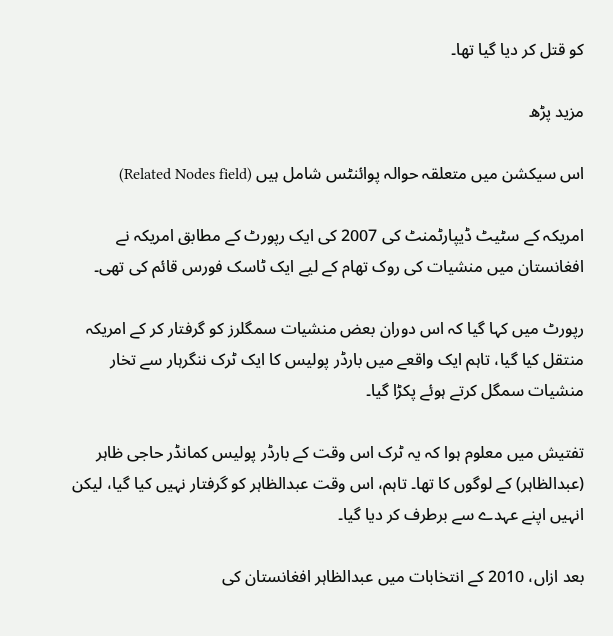کو قتل کر دیا گیا تھا۔

مزید پڑھ

اس سیکشن میں متعلقہ حوالہ پوائنٹس شامل ہیں (Related Nodes field)

امریکہ کے سٹیٹ ڈیپارٹمنٹ کی 2007 کی ایک رپورٹ کے مطابق امریکہ نے افغانستان میں منشیات کی روک تھام کے لیے ایک ٹاسک فورس قائم کی تھی۔

رپورٹ میں کہا گیا کہ اس دوران بعض منشیات سمگلرز کو گرفتار کر کے امریکہ منتقل کیا گیا، تاہم ایک واقعے میں بارڈر پولیس کا ایک ٹرک ننگرہار سے تخار منشیات سمگل کرتے ہوئے پکڑا گیا۔

تفتیش میں معلوم ہوا کہ یہ ٹرک اس وقت کے بارڈر پولیس کمانڈر حاجی ظاہر (عبدالظاہر) کے لوگوں کا تھا۔ تاہم، اس وقت عبدالظاہر کو گرفتار نہیں کیا گیا، لیکن انہیں اپنے عہدے سے برطرف کر دیا گیا۔

بعد ازاں، 2010 کے انتخابات میں عبدالظاہر افغانستان کی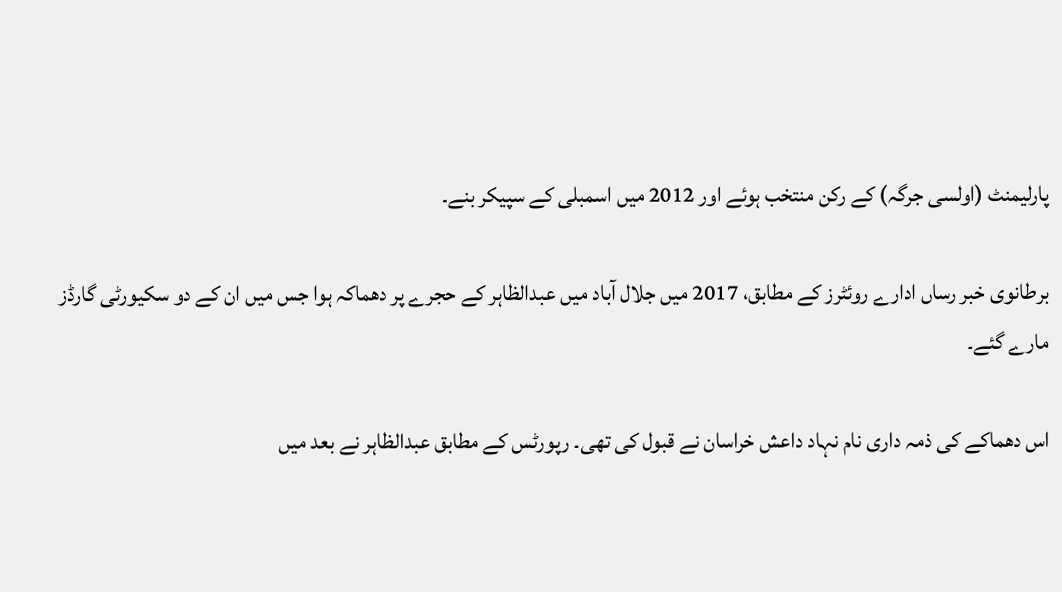پارلیمنٹ (اولسی جرگہ) کے رکن منتخب ہوئے اور 2012 میں اسمبلی کے سپیکر بنے۔

برطانوی خبر رساں ادارے روئٹرز کے مطابق، 2017 میں جلال آباد میں عبدالظاہر کے حجرے پر دھماکہ ہوا جس میں ان کے دو سکیورٹی گارڈز مارے گئے۔

اس دھماکے کی ذمہ داری نام نہاد داعش خراسان نے قبول کی تھی۔ رپورٹس کے مطابق عبدالظاہر نے بعد میں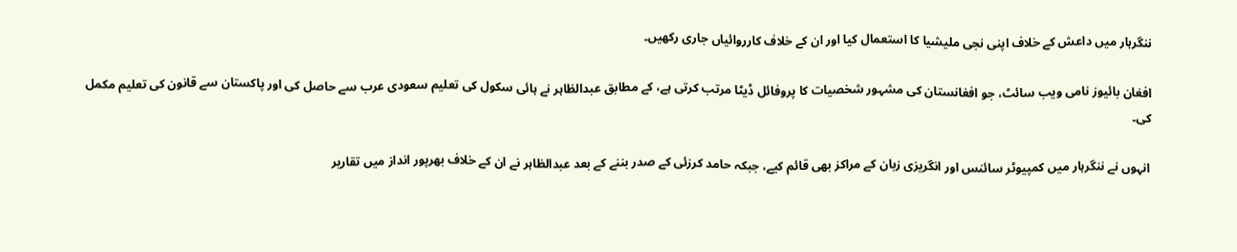ننگرہار میں داعش کے خلاف اپنی نجی ملیشیا کا استعمال کیا اور ان کے خلاف کارروائیاں جاری رکھیں۔

افغان بائیوز نامی ویب سائٹ، جو افغانستان کی مشہور شخصیات کا پروفائل ڈیٹا مرتب کرتی ہے، کے مطابق عبدالظاہر نے ہائی سکول کی تعلیم سعودی عرب سے حاصل کی اور پاکستان سے قانون کی تعلیم مکمل کی۔

انہوں نے ننگرہار میں کمپیوٹر سائنس اور انگریزی زبان کے مراکز بھی قائم کیے، جبکہ حامد کرزئی کے صدر بننے کے بعد عبدالظاہر نے ان کے خلاف بھرپور انداز میں تقاریر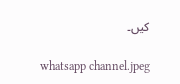کیں۔

whatsapp channel.jpeg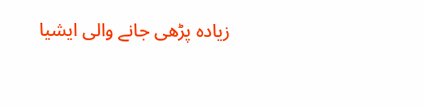زیادہ پڑھی جانے والی ایشیا